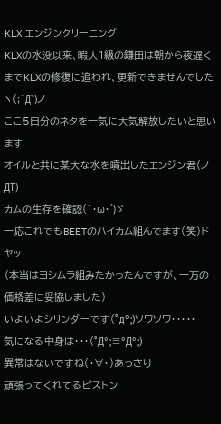KLX エンジンクリーニング
KLXの水没以来、暇人1級の鎌田は朝から夜遅くまでKLXの修復に追われ、更新できませんでしたヽ(;´Д`)ノ
ここ5日分のネタを一気に大気解放したいと思います
オイルと共に某大な水を噴出したエンジン君(ノДT)
カムの生存を確認(`・ω・´)ゞ
一応これでもBEETのハイカム組んでます(笑)ドヤッ
(本当はヨシムラ組みたかったんですが、一万の価格差に妥協しました)
いよいよシリンダーです(°д°;)ソワソワ・・・・・
気になる中身は・・・(°Д°;≡°Д°;)
異常はないですね(・∀・)あっさり
頑張ってくれてるピストン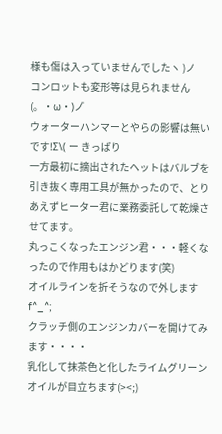様も傷は入っていませんでしたヽ )ノ
コンロットも変形等は見られません(。・ω・)ノ゙
ウォーターハンマーとやらの影響は無いです!Σ\( ー きっぱり
一方最初に摘出されたヘットはバルブを引き抜く専用工具が無かったので、とりあえずヒーター君に業務委託して乾燥させてます。
丸っこくなったエンジン君・・・軽くなったので作用もはかどります(笑)
オイルラインを折そうなので外しますf^_^;
クラッチ側のエンジンカバーを開けてみます・・・・
乳化して抹茶色と化したライムグリーンオイルが目立ちます(><;)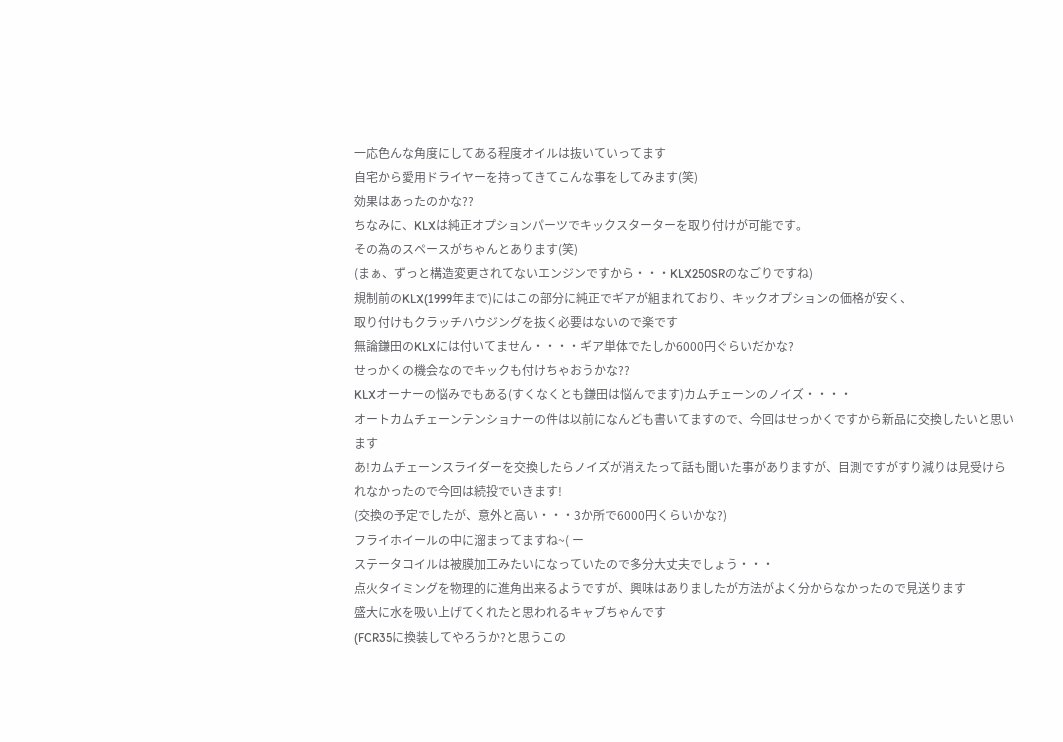一応色んな角度にしてある程度オイルは抜いていってます
自宅から愛用ドライヤーを持ってきてこんな事をしてみます(笑)
効果はあったのかな??
ちなみに、KLXは純正オプションパーツでキックスターターを取り付けが可能です。
その為のスペースがちゃんとあります(笑)
(まぁ、ずっと構造変更されてないエンジンですから・・・KLX250SRのなごりですね)
規制前のKLX(1999年まで)にはこの部分に純正でギアが組まれており、キックオプションの価格が安く、
取り付けもクラッチハウジングを抜く必要はないので楽です
無論鎌田のKLXには付いてません・・・・ギア単体でたしか6000円ぐらいだかな?
せっかくの機会なのでキックも付けちゃおうかな??
KLXオーナーの悩みでもある(すくなくとも鎌田は悩んでます)カムチェーンのノイズ・・・・
オートカムチェーンテンショナーの件は以前になんども書いてますので、今回はせっかくですから新品に交換したいと思います
あ!カムチェーンスライダーを交換したらノイズが消えたって話も聞いた事がありますが、目測ですがすり減りは見受けられなかったので今回は続投でいきます!
(交換の予定でしたが、意外と高い・・・3か所で6000円くらいかな?)
フライホイールの中に溜まってますね~( ー
ステータコイルは被膜加工みたいになっていたので多分大丈夫でしょう・・・
点火タイミングを物理的に進角出来るようですが、興味はありましたが方法がよく分からなかったので見送ります
盛大に水を吸い上げてくれたと思われるキャブちゃんです
(FCR35に換装してやろうか?と思うこの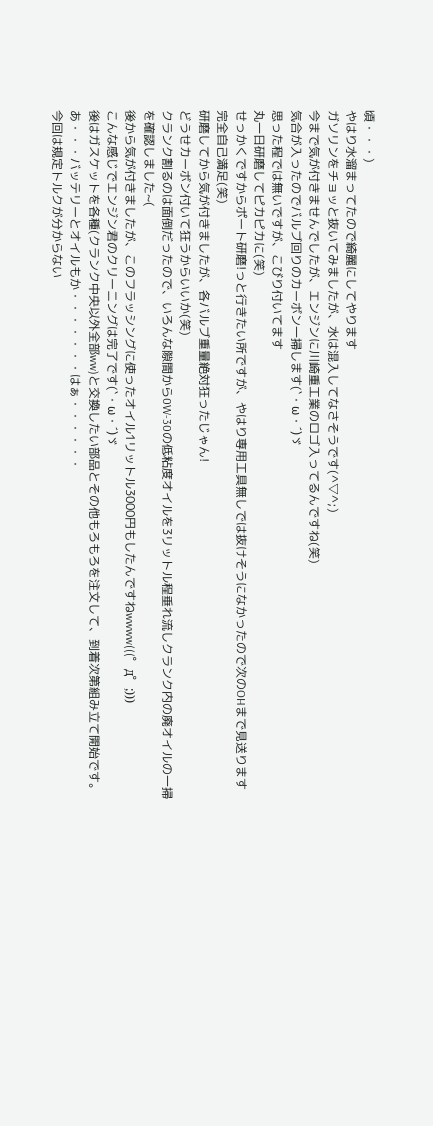頃・・・)
やはり水溜まってたので綺麗にしてやります
ガソリンをチョッと抜いてみましたが、水は混入してなさそうです(^▽^;)
今まで気が付きませんでしたが、エンジンに川崎重工業のロゴ入ってるんですね(笑)
気合が入ったのでバルブ回りのカーボン一掃します(`・ω・´)ゞ
思った程では無いですが、こびり付いてます
丸一日研磨してピカピカに(笑)
せっかくですからポート研磨!っと行きたい所ですが、やはり専用工具無しでは抜けそうになかったので次のOHまで見送ります
完全自己満足(笑)
研磨してから気が付きましたが、各バルブ重量絶対狂ったじゃん!
どうせカーボン付いて狂うからいいか(笑)
クランク割るのは面倒だったので、いろんな隙間から0W-30の低粘度オイルを3リットル程垂れ流しクランク内の廃オイルの一掃を確認しました~(
後から気が付きましたが、このフラッシングに使ったオイル1リットル3000円もしたんですねwwww(((゜д゜;)))
こんな感じでエンジン君のクリーニングは完了です(`・ω・´)ゞ
後はガスケットを各種(クランク中央以外全部ww)と交換したい部品とその他もろもろを注文して、到着次第組み立て開始です。
あ・・・バッテリーとオイルもか・・・・・・・はぁ・・・・・・
今回は規定トルクが分からない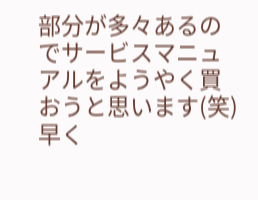部分が多々あるのでサービスマニュアルをようやく買おうと思います(笑)
早く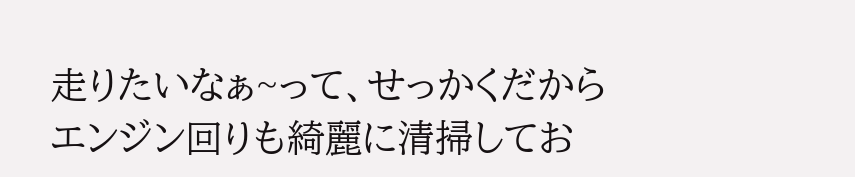走りたいなぁ~って、せっかくだからエンジン回りも綺麗に清掃してお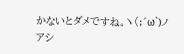かないとダメですね。ヽ(;´ω`)ノ
アシ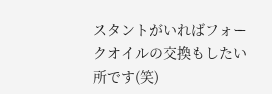スタントがいればフォークオイルの交換もしたい所です(笑)